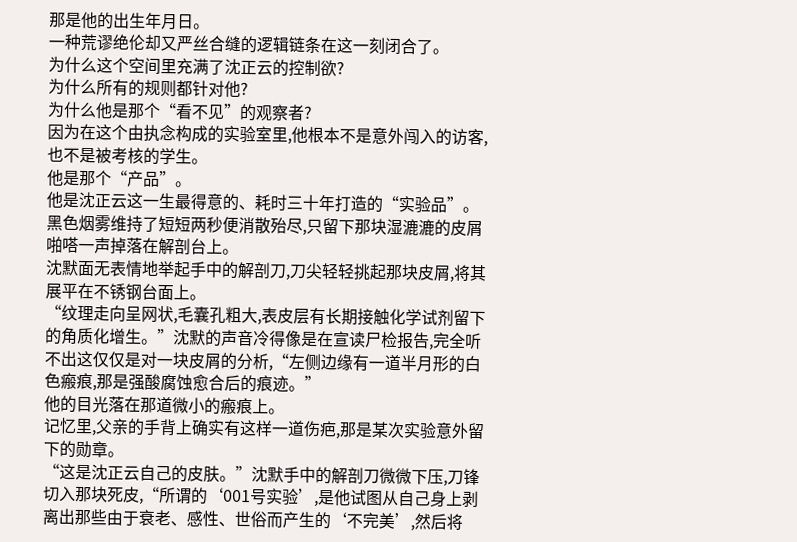那是他的出生年月日。
一种荒谬绝伦却又严丝合缝的逻辑链条在这一刻闭合了。
为什么这个空间里充满了沈正云的控制欲?
为什么所有的规则都针对他?
为什么他是那个“看不见”的观察者?
因为在这个由执念构成的实验室里,他根本不是意外闯入的访客,也不是被考核的学生。
他是那个“产品”。
他是沈正云这一生最得意的、耗时三十年打造的“实验品”。
黑色烟雾维持了短短两秒便消散殆尽,只留下那块湿漉漉的皮屑啪嗒一声掉落在解剖台上。
沈默面无表情地举起手中的解剖刀,刀尖轻轻挑起那块皮屑,将其展平在不锈钢台面上。
“纹理走向呈网状,毛囊孔粗大,表皮层有长期接触化学试剂留下的角质化增生。”沈默的声音冷得像是在宣读尸检报告,完全听不出这仅仅是对一块皮屑的分析,“左侧边缘有一道半月形的白色瘢痕,那是强酸腐蚀愈合后的痕迹。”
他的目光落在那道微小的瘢痕上。
记忆里,父亲的手背上确实有这样一道伤疤,那是某次实验意外留下的勋章。
“这是沈正云自己的皮肤。”沈默手中的解剖刀微微下压,刀锋切入那块死皮,“所谓的‘001号实验’,是他试图从自己身上剥离出那些由于衰老、感性、世俗而产生的‘不完美’,然后将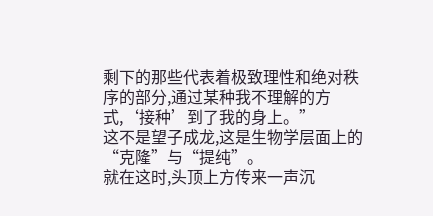剩下的那些代表着极致理性和绝对秩序的部分,通过某种我不理解的方式,‘接种’到了我的身上。”
这不是望子成龙,这是生物学层面上的“克隆”与“提纯”。
就在这时,头顶上方传来一声沉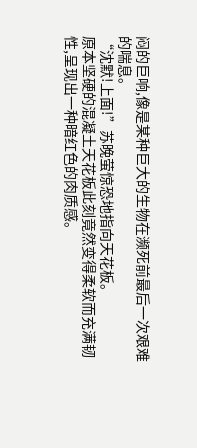闷的巨响,像是某种巨大的生物在濒死前最后一次艰难的喘息。
“沈默!上面!”苏晚萤惊恐地指向天花板。
原本坚硬的混凝土天花板此刻竟然变得柔软而充满韧性,呈现出一种暗红色的肉质感。